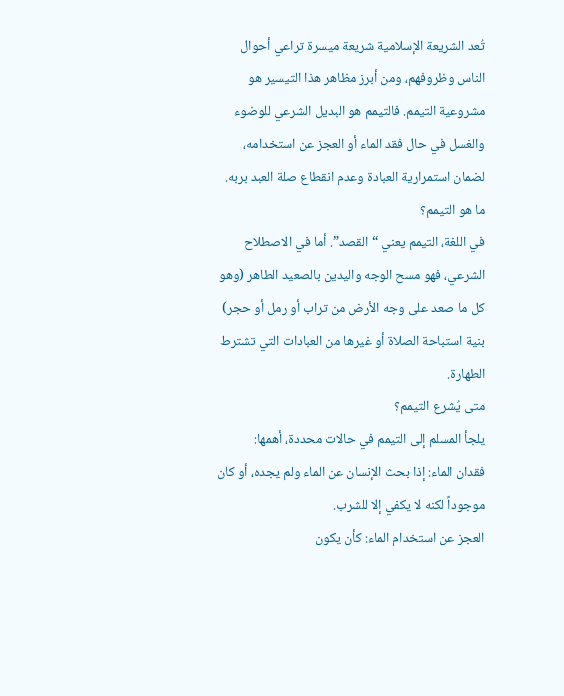تُعد الشريعة الإسلامية شريعة ميسرة تراعي أحوال الناس وظروفهم، ومن أبرز مظاهر هذا التيسير هو مشروعية التيمم. فالتيمم هو البديل الشرعي للوضوء والغسل في حال فقد الماء أو العجز عن استخدامه، لضمان استمرارية العبادة وعدم انقطاع صلة العبد بربه.
ما هو التيمم؟
في اللغة، التيمم يعني “القصد”. أما في الاصطلاح الشرعي، فهو مسح الوجه واليدين بالصعيد الطاهر (وهو كل ما صعد على وجه الأرض من تراب أو رمل أو حجر) بنية استباحة الصلاة أو غيرها من العبادات التي تشترط الطهارة.
متى يُشرع التيمم؟
يلجأ المسلم إلى التيمم في حالات محددة، أهمها:
فقدان الماء: إذا بحث الإنسان عن الماء ولم يجده، أو كان موجوداً لكنه لا يكفي إلا للشرب.
العجز عن استخدام الماء: كأن يكون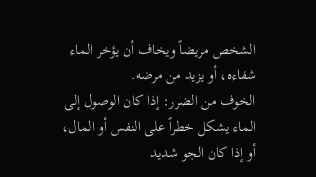الشخص مريضاً ويخاف أن يؤخر الماء شفاءه، أو يزيد من مرضه.
الخوف من الضرر: إذا كان الوصول إلى الماء يشكل خطراً على النفس أو المال، أو إذا كان الجو شديد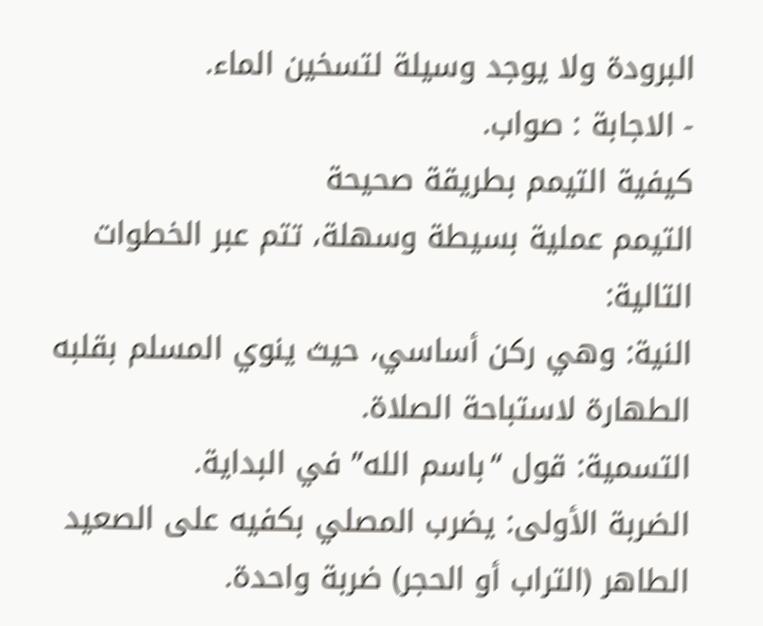البرودة ولا يوجد وسيلة لتسخين الماء.
- الاجابة : صواب.
كيفية التيمم بطريقة صحيحة
التيمم عملية بسيطة وسهلة، تتم عبر الخطوات التالية:
النية: وهي ركن أساسي، حيث ينوي المسلم بقلبه الطهارة لاستباحة الصلاة.
التسمية: قول “باسم الله” في البداية.
الضربة الأولى: يضرب المصلي بكفيه على الصعيد الطاهر (التراب أو الحجر) ضربة واحدة.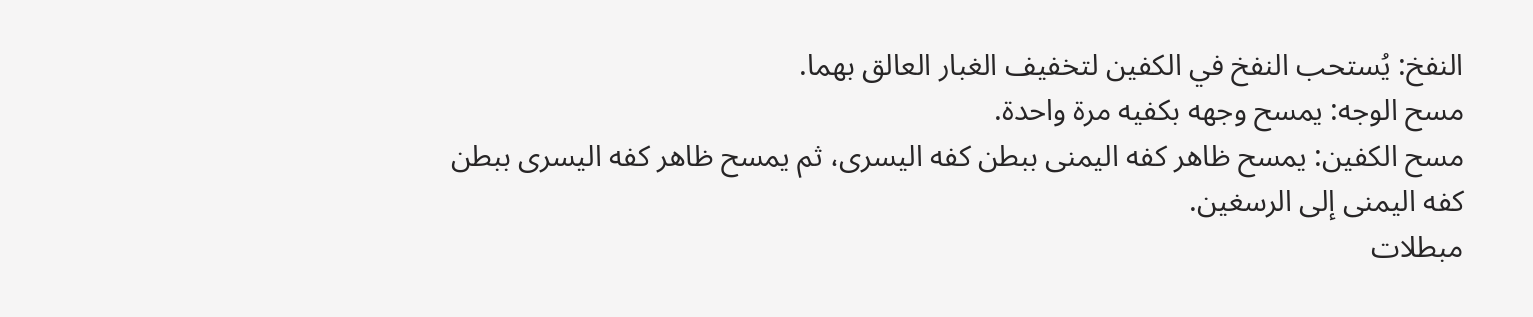النفخ: يُستحب النفخ في الكفين لتخفيف الغبار العالق بهما.
مسح الوجه: يمسح وجهه بكفيه مرة واحدة.
مسح الكفين: يمسح ظاهر كفه اليمنى ببطن كفه اليسرى، ثم يمسح ظاهر كفه اليسرى ببطن كفه اليمنى إلى الرسغين.
مبطلات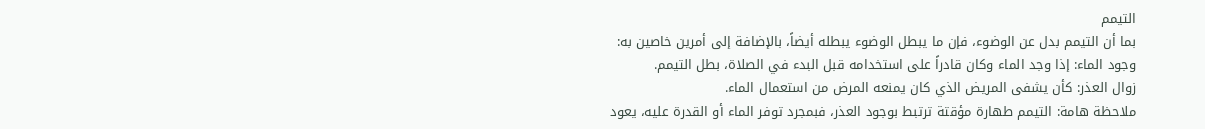التيمم
بما أن التيمم بدل عن الوضوء، فإن ما يبطل الوضوء يبطله أيضاً، بالإضافة إلى أمرين خاصين به:
وجود الماء: إذا وجد الماء وكان قادراً على استخدامه قبل البدء في الصلاة، بطل التيمم.
زوال العذر: كأن يشفى المريض الذي كان يمنعه المرض من استعمال الماء.
ملاحظة هامة: التيمم طهارة مؤقتة ترتبط بوجود العذر، فبمجرد توفر الماء أو القدرة عليه، يعود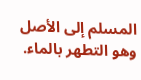المسلم إلى الأصل وهو التطهر بالماء.